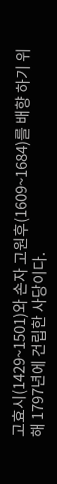고효시(1429~1501)와 손자 고원후(1609~1684)를 배향 하기 위해 1797년에 건립한 사당이다.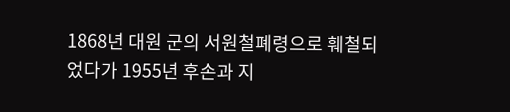1868년 대원 군의 서원철폐령으로 훼철되었다가 1955년 후손과 지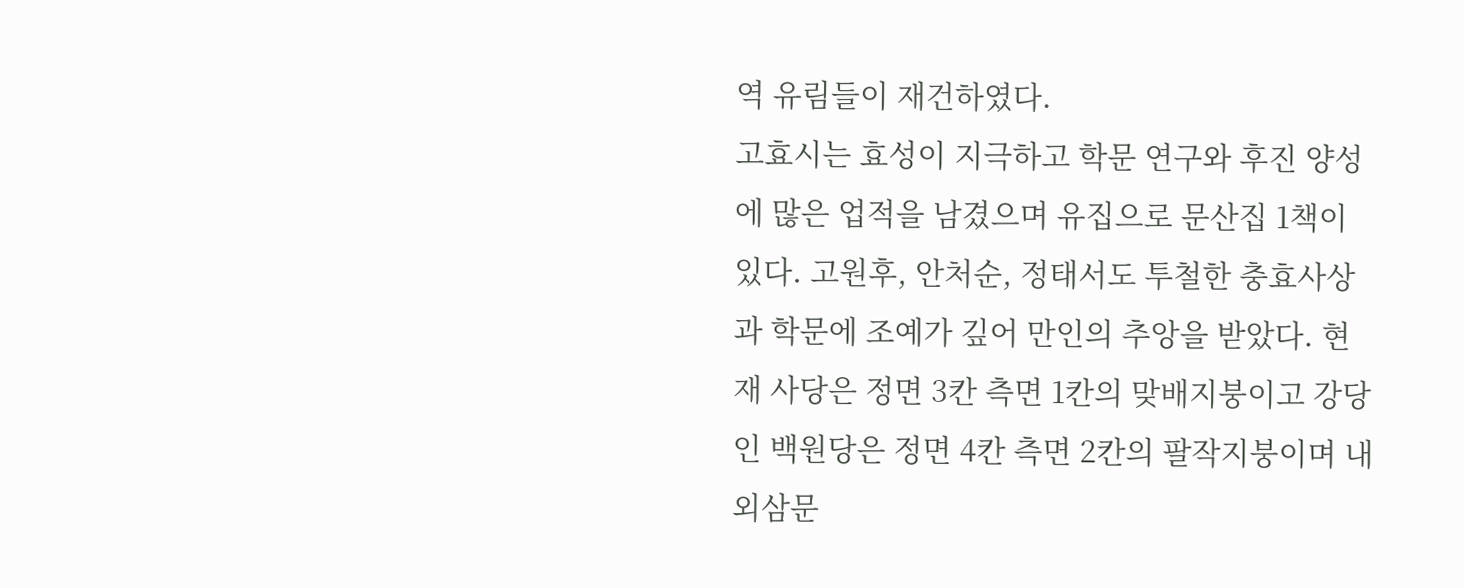역 유림들이 재건하였다.
고효시는 효성이 지극하고 학문 연구와 후진 양성에 많은 업적을 남겼으며 유집으로 문산집 1책이 있다. 고원후, 안처순, 정태서도 투철한 충효사상과 학문에 조예가 깊어 만인의 추앙을 받았다. 현재 사당은 정면 3칸 측면 1칸의 맞배지붕이고 강당인 백원당은 정면 4칸 측면 2칸의 팔작지붕이며 내외삼문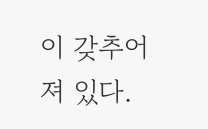이 갖추어져 있다.